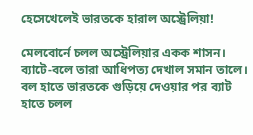হেসেখেলেই ভারতকে হারাল অস্ট্রেলিয়া!

মেলবোর্নে চলল অস্ট্রেলিয়ার একক শাসন। ব্যাটে-বলে তারা আধিপত্য দেখাল সমান তালে। বল হাতে ভারতকে গুড়িয়ে দেওয়ার পর ব্যাট হাতে চলল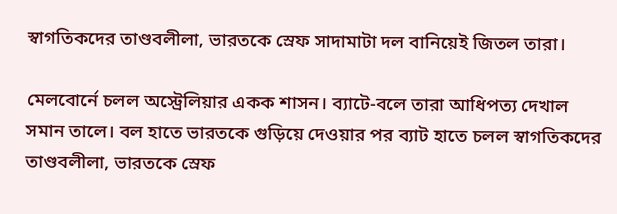স্বাগতিকদের তাণ্ডবলীলা, ভারতকে স্রেফ সাদামাটা দল বানিয়েই জিতল তারা।

মেলবোর্নে চলল অস্ট্রেলিয়ার একক শাসন। ব্যাটে-বলে তারা আধিপত্য দেখাল সমান তালে। বল হাতে ভারতকে গুড়িয়ে দেওয়ার পর ব্যাট হাতে চলল স্বাগতিকদের তাণ্ডবলীলা, ভারতকে স্রেফ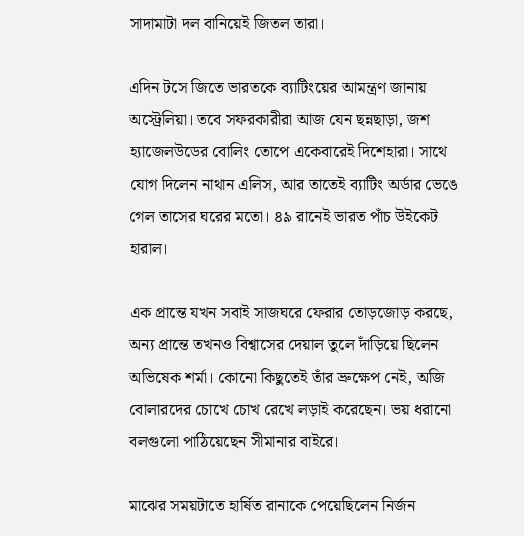সাদামাটা দল বানিয়েই জিতল তারা।

এদিন টসে জিতে ভারতকে ব্যাটিংয়ের আমন্ত্রণ জানায় অস্ট্রেলিয়া। তবে সফরকারীরা আজ যেন ছন্নছাড়া, জশ হ্যাজেলউডের বোলিং তোপে একেবারেই দিশেহারা। সাথে যোগ দিলেন নাথান এলিস, আর তাতেই ব্যাটিং অর্ডার ভেঙে গেল তাসের ঘরের মতো। ৪৯ রানেই ভারত পাঁচ উইকেট হারাল।

এক প্রান্তে যখন সবাই সাজঘরে ফেরার তোড়জোড় করছে, অন্য প্রান্তে তখনও বিশ্বাসের দেয়াল তুলে দাঁড়িয়ে ছিলেন অভিষেক শর্মা। কোনো কিছুতেই তাঁর ভ্রুক্ষেপ নেই, অজি বোলারদের চোখে চোখ রেখে লড়াই করেছেন। ভয় ধরানো বলগুলো পাঠিয়েছেন সীমানার বাইরে।

মাঝের সময়টাতে হার্ষিত রানাকে পেয়েছিলেন নির্জন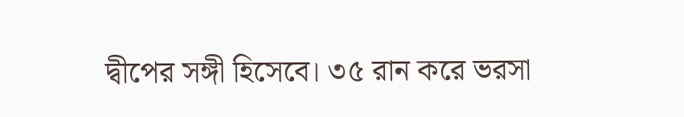দ্বীপের সঙ্গী হিসেবে। ৩৫ রান করে ভরসা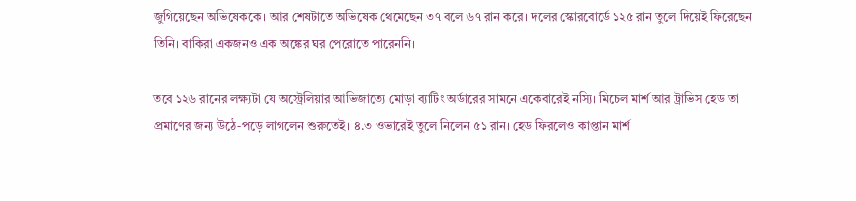জুগিয়েছেন অভিষেককে। আর শেষটাতে অভিষেক থেমেছেন ৩৭ বলে ৬৭ রান করে। দলের স্কোরবোর্ডে ১২৫ রান তুলে দিয়েই ফিরেছেন তিনি। বাকিরা একজনও এক অঙ্কের ঘর পেরোতে পারেননি।

তবে ১২৬ রানের লক্ষ্যটা যে অস্ট্রেলিয়ার আভিজাত্যে মোড়া ব্যাটিং অর্ডারের সামনে একেবারেই নস্যি। মিচেল মার্শ আর ট্রাভিস হেড তা প্রমাণের জন্য উঠে-পড়ে লাগলেন শুরুতেই। ৪.৩ ওভারেই তুলে নিলেন ৫১ রান। হেড ফিরলেও কাপ্তান মার্শ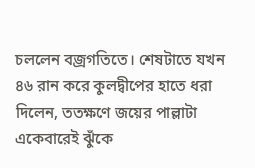চললেন বজ্রগতিতে। শেষটাতে যখন ৪৬ রান করে কুলদ্বীপের হাতে ধরা দিলেন, ততক্ষণে জয়ের পাল্লাটা একেবারেই ঝুঁকে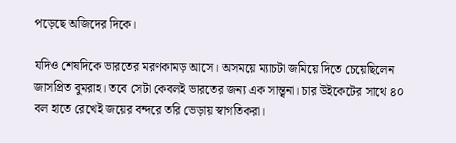পড়েছে অজিদের দিকে।

যদিও শেষদিকে ভারতের মরণকামড় আসে। অসময়ে ম্যাচটা জমিয়ে দিতে চেয়েছিলেন জাসপ্রিত বুমরাহ। তবে সেটা কেবলই ভারতের জন্য এক সান্ত্বনা। চার উইকেটের সাথে ৪০ বল হাতে রেখেই জয়ের বন্দরে তরি ভেড়ায় স্বাগতিকরা।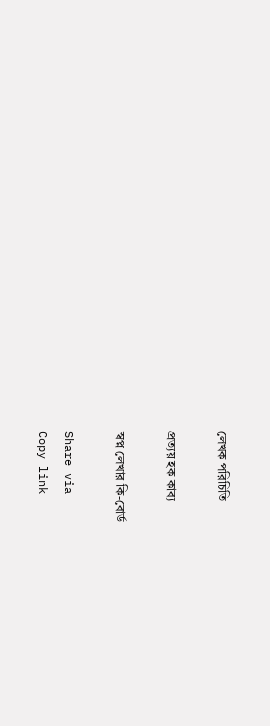লেখক পরিচিতি

প্রত্যয় হক কাব্য

স্বপ্ন লেখার কি-বোর্ড

Share via
Copy link